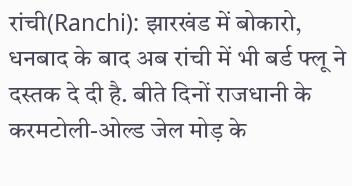रांची(Ranchi): झारखंड में बोकारो, धनबाद के बाद अब रांची में भी बर्ड फ्लू ने दस्तक दे दी है. बीते दिनों राजधानी के करमटोली-ओल्ड जेल मोड़ के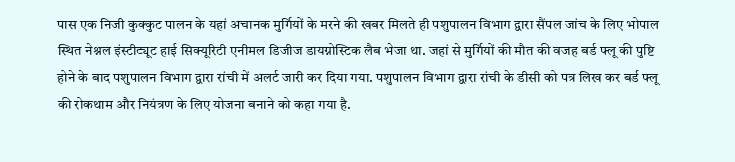पास एक निजी कुक्कुट पालन के यहां अचानक मुर्गियों के मरने की खबर मिलते ही पशुपालन विभाग द्वारा सैंपल जांच के लिए भोपाल स्थित नेश्नल इंस्टीट्यूट हाई सिक्यूरिटी एनीमल डिजीज डायग्नोस्टिक लैब भेजा था. जहां से मुर्गियों की मौत की वजह बर्ड फ्लू की पुष्टि होने के बाद पशुपालन विभाग द्वारा रांची में अलर्ट जारी कर दिया गया. पशुपालन विभाग द्वारा रांची के डीसी को पत्र लिख कर बर्ड फ्लू की रोकथाम और नियंत्रण के लिए योजना बनाने को कहा गया है.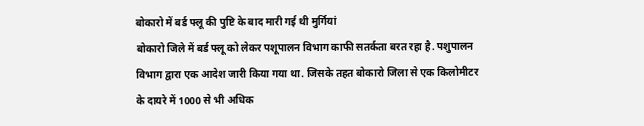बोकारो में बर्ड फ्लू की पुष्टि के बाद मारी गई थी मुर्गियां
बोकारो जिले में बर्ड फ्लू को लेकर पशूपालन विभाग काफी सतर्कता बरत रहा है. पशुपालन विभाग द्वारा एक आदेश जारी किया गया था. जिसके तहत बोकारो जिला से एक किलोमीटर के दायरे में 1000 से भी अधिक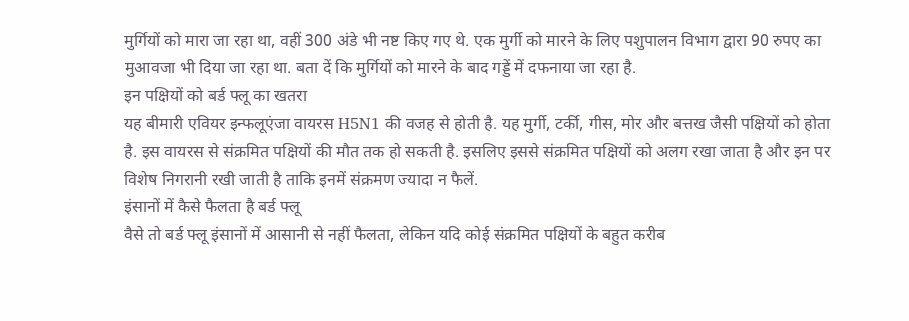मुर्गियों को मारा जा रहा था, वहीं 300 अंडे भी नष्ट किए गए थे. एक मुर्गी को मारने के लिए पशुपालन विभाग द्वारा 90 रुपए का मुआवजा भी दिया जा रहा था. बता दें कि मुर्गियों को मारने के बाद गड्डें में दफनाया जा रहा है.
इन पक्षियों को बर्ड फ्लू का खतरा
यह बीमारी एवियर इन्फलूएंजा वायरस H5N1 की वजह से होती है. यह मुर्गी, टर्की, गीस, मोर और बत्तख जैसी पक्षियों को होता है. इस वायरस से संक्रमित पक्षियों की मौत तक हो सकती है. इसलिए इससे संक्रमित पक्षियों को अलग रखा जाता है और इन पर विशेष निगरानी रखी जाती है ताकि इनमें संक्रमण ज्यादा न फैलें.
इंसानों में कैसे फैलता है बर्ड फ्लू
वैसे तो बर्ड फ्लू इंसानों में आसानी से नहीं फैलता, लेकिन यदि कोई संक्रमित पक्षियों के बहुत करीब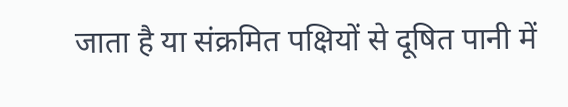जाता है या संक्रमित पक्षियों से दूषित पानी में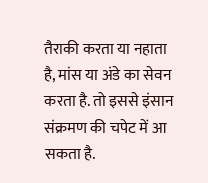तैराकी करता या नहाता है, मांस या अंडे का सेवन करता है. तो इससे इंसान संक्रमण की चपेट में आ सकता है.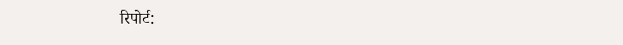रिपोर्ट: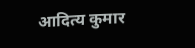आदित्य कुमार